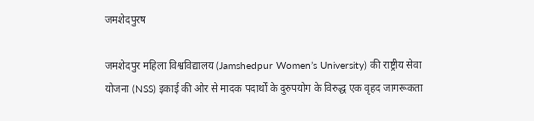जमशेदपुरष

जमशेदपुर महिला विश्वविद्यालय (Jamshedpur Women’s University) की राष्ट्रीय सेवा योजना (NSS) इकाई की ओर से मादक पदार्थों के दुरुपयोग के विरुद्ध एक वृहद जागरूकता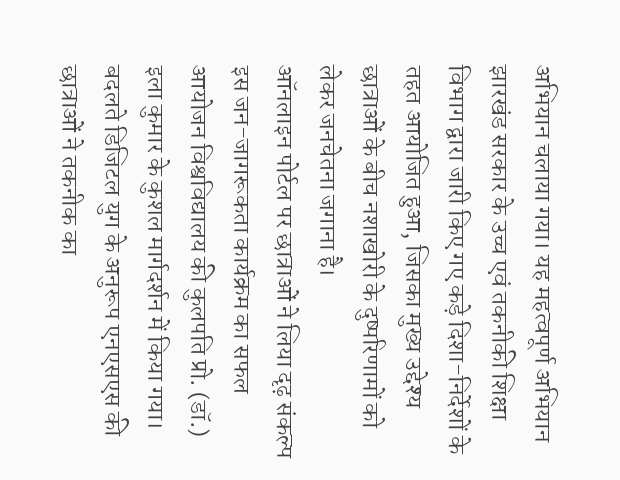अभियान चलाया गया। यह महत्वपूर्ण अभियान झारखंड सरकार के उच्च एवं तकनीकी शिक्षा विभाग द्वारा जारी किए गए कड़े दिशा-निर्देशों के तहत आयोजित हुआ, जिसका मुख्य उद्देश्य छात्राओं के बीच नशाखोरी के दुष्परिणामों को लेकर जनचेतना जगाना है।
ऑनलाइन पोर्टल पर छात्राओं ने लिया दृढ़ संकल्प
इस जन-जागरूकता कार्यक्रम का सफल आयोजन विश्वविद्यालय की कुलपति प्रो. (डॉ.) इला कुमार के कुशल मार्गदर्शन में किया गया। बदलते डिजिटल युग के अनुरूप एनएसएस की छात्राओं ने तकनीक का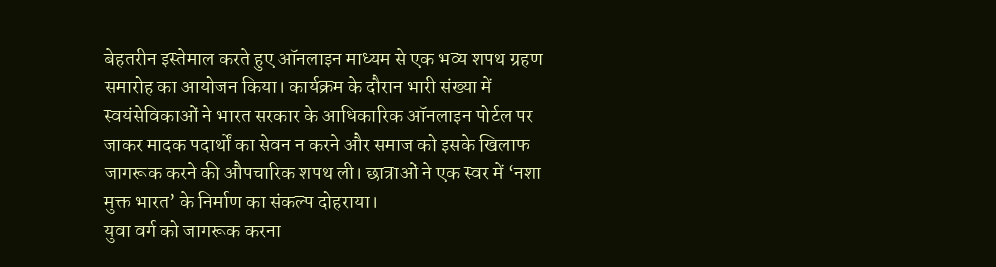बेहतरीन इस्तेमाल करते हुए ऑनलाइन माध्यम से एक भव्य शपथ ग्रहण समारोह का आयोजन किया। कार्यक्रम के दौरान भारी संख्या में स्वयंसेविकाओं ने भारत सरकार के आधिकारिक ऑनलाइन पोर्टल पर जाकर मादक पदार्थों का सेवन न करने और समाज को इसके खिलाफ जागरूक करने की औपचारिक शपथ ली। छात्राओं ने एक स्वर में ‘नशा मुक्त भारत’ के निर्माण का संकल्प दोहराया।
युवा वर्ग को जागरूक करना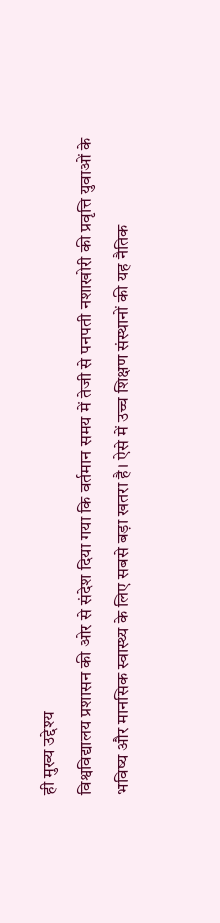ही मुख्य उद्देश्य
विश्वविद्यालय प्रशासन की ओर से संदेश दिया गया कि वर्तमान समय में तेजी से पनपती नशाखोरी की प्रवृत्ति युवाओं के भविष्य और मानसिक स्वास्थ्य के लिए सबसे बड़ा खतरा है। ऐसे में उच्च शिक्षण संस्थानों की यह नैतिक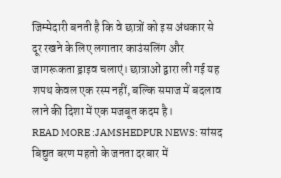जिम्मेदारी बनती है कि वे छात्रों को इस अंधकार से दूर रखने के लिए लगातार काउंसलिंग और जागरूकता ड्राइव चलाएं। छात्राओं द्वारा ली गई यह शपथ केवल एक रस्म नहीं, बल्कि समाज में बदलाव लाने की दिशा में एक मजबूत कदम है।
READ MORE :JAMSHEDPUR NEWS: सांसद बिद्युत बरण महतो के जनता दरबार में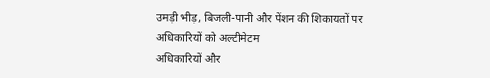उमड़ी भीड़, बिजली-पानी और पेंशन की शिकायतों पर अधिकारियों को अल्टीमेटम
अधिकारियों और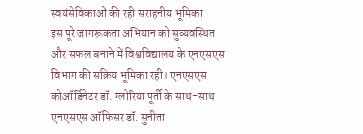स्वयंसेविकाओं की रही सराहनीय भूमिका
इस पूरे जागरूकता अभियान को सुव्यवस्थित और सफल बनाने में विश्वविद्यालय के एनएसएस विभाग की सक्रिय भूमिका रही। एनएसएस कोऑर्डिनेटर डॉ. ग्लोरिया पूर्ती के साथ-साथ एनएसएस ऑफिसर डॉ. सुनीता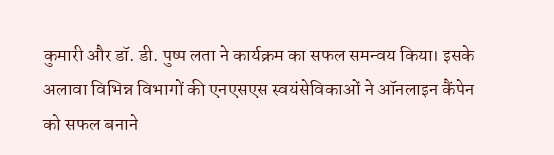कुमारी और डॉ. डी. पुष्प लता ने कार्यक्रम का सफल समन्वय किया। इसके अलावा विभिन्न विभागों की एनएसएस स्वयंसेविकाओं ने ऑनलाइन कैंपेन को सफल बनाने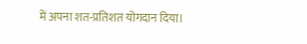में अपना शत-प्रतिशत योगदान दिया।